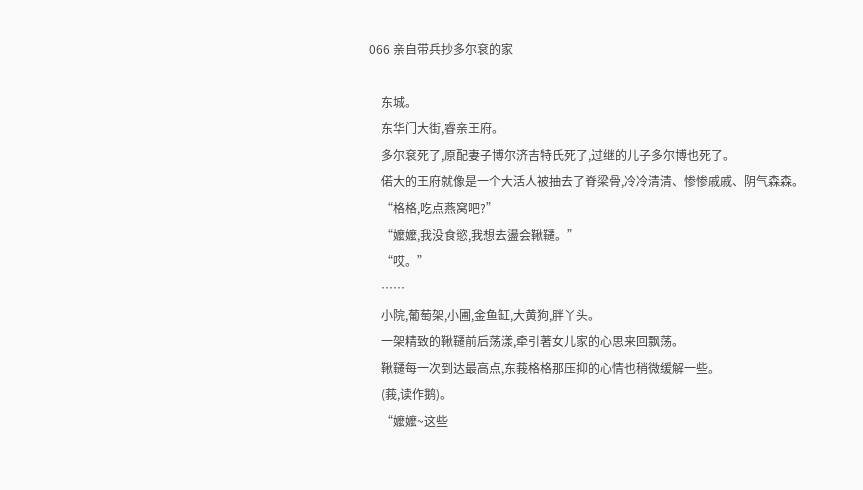066 亲自带兵抄多尔袞的家

    东城。
    东华门大街,睿亲王府。
    多尔袞死了,原配妻子博尔济吉特氏死了,过继的儿子多尔博也死了。
    偌大的王府就像是一个大活人被抽去了脊梁骨,冷冷清清、惨惨戚戚、阴气森森。
    “格格,吃点燕窝吧?”
    “嬤嬤,我没食慾,我想去盪会鞦韆。”
    “哎。”
    ……
    小院,葡萄架,小圃,金鱼缸,大黄狗,胖丫头。
    一架精致的鞦韆前后荡漾,牵引著女儿家的心思来回飘荡。
    鞦韆每一次到达最高点,东莪格格那压抑的心情也稍微缓解一些。
    (莪,读作鹅)。
    “嬤嬤~这些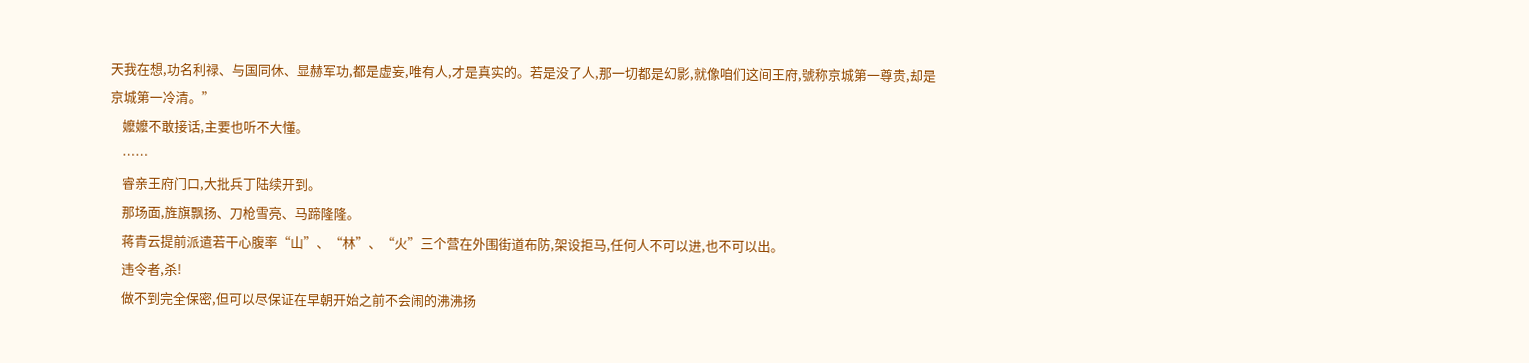天我在想,功名利禄、与国同休、显赫军功,都是虚妄,唯有人,才是真实的。若是没了人,那一切都是幻影,就像咱们这间王府,號称京城第一尊贵,却是京城第一冷清。”
    嬤嬤不敢接话,主要也听不大懂。
    ……
    睿亲王府门口,大批兵丁陆续开到。
    那场面,旌旗飘扬、刀枪雪亮、马蹄隆隆。
    蒋青云提前派遣若干心腹率“山”、“林”、“火”三个营在外围街道布防,架设拒马,任何人不可以进,也不可以出。
    违令者,杀!
    做不到完全保密,但可以尽保证在早朝开始之前不会闹的沸沸扬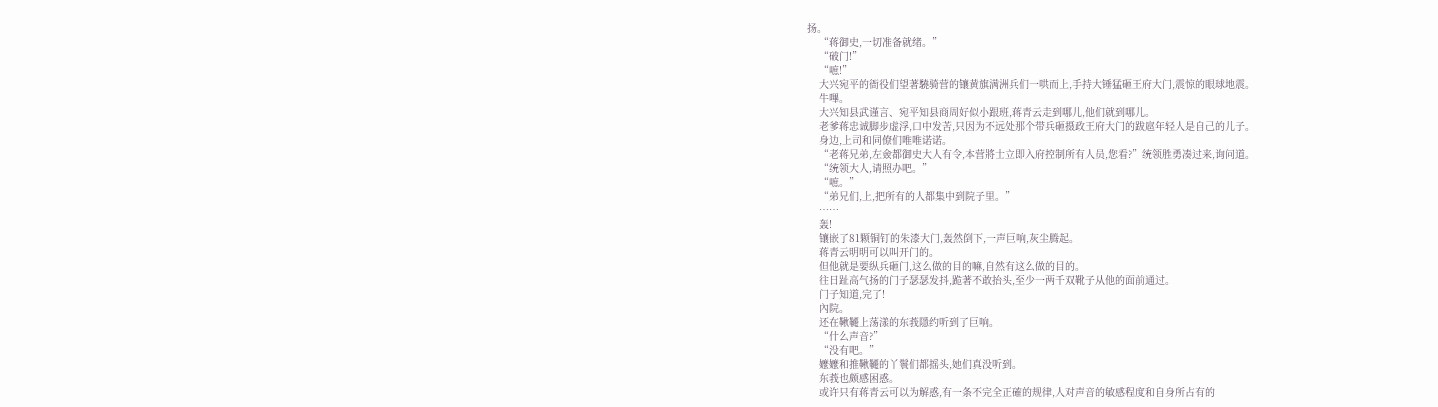扬。
    “蒋御史,一切准备就绪。”
    “破门!”
    “嗻!”
    大兴宛平的衙役们望著驍骑营的镶黄旗满洲兵们一哄而上,手持大锤猛砸王府大门,震惊的眼球地震。
    牛嗶。
    大兴知县武谨言、宛平知县商周好似小跟班,蒋青云走到哪儿,他们就到哪儿。
    老爹蒋忠诚脚步虚浮,口中发苦,只因为不远处那个带兵砸摄政王府大门的跋扈年轻人是自己的儿子。
    身边,上司和同僚们唯唯诺诺。
    “老蒋兄弟,左僉都御史大人有令,本营將士立即入府控制所有人员,您看?”统领胜勇凑过来,询问道。
    “统领大人,请照办吧。”
    “嗻。”
    “弟兄们,上,把所有的人都集中到院子里。”
    ……
    轰!
    镶嵌了81颗铜钉的朱漆大门,轰然倒下,一声巨响,灰尘腾起。
    蒋青云明明可以叫开门的。
    但他就是要纵兵砸门,这么做的目的嘛,自然有这么做的目的。
    往日趾高气扬的门子瑟瑟发抖,跪著不敢抬头,至少一两千双靴子从他的面前通过。
    门子知道,完了!
    內院。
    还在鞦韆上荡漾的东莪隱约听到了巨响。
    “什么声音?”
    “没有吧。”
    嬤嬤和推鞦韆的丫鬟们都摇头,她们真没听到。
    东莪也颇感困惑。
    或许只有蒋青云可以为解惑,有一条不完全正確的规律,人对声音的敏感程度和自身所占有的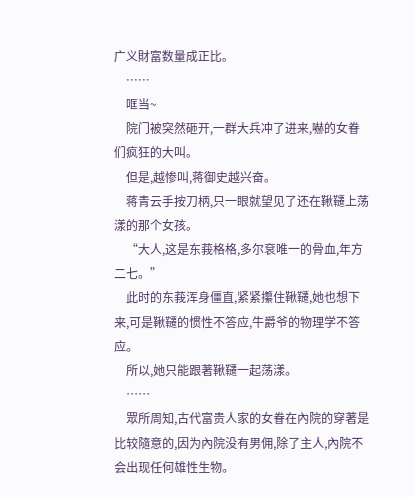广义財富数量成正比。
    ……
    哐当~
    院门被突然砸开,一群大兵冲了进来,嚇的女眷们疯狂的大叫。
    但是,越惨叫,蒋御史越兴奋。
    蒋青云手按刀柄,只一眼就望见了还在鞦韆上荡漾的那个女孩。
    “大人,这是东莪格格,多尔袞唯一的骨血,年方二七。”
    此时的东莪浑身僵直,紧紧攥住鞦韆,她也想下来,可是鞦韆的惯性不答应,牛爵爷的物理学不答应。
    所以,她只能跟著鞦韆一起荡漾。
    ……
    眾所周知,古代富贵人家的女眷在內院的穿著是比较隨意的,因为內院没有男佣,除了主人,內院不会出现任何雄性生物。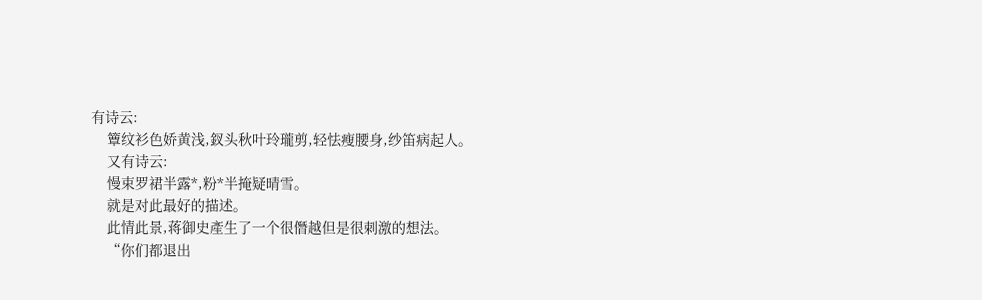有诗云:
    簟纹衫色娇黄浅,釵头秋叶玲瓏剪,轻怯瘦腰身,纱笛病起人。
    又有诗云:
    慢束罗裙半露*,粉*半掩疑晴雪。
    就是对此最好的描述。
    此情此景,蒋御史產生了一个很僭越但是很刺激的想法。
    “你们都退出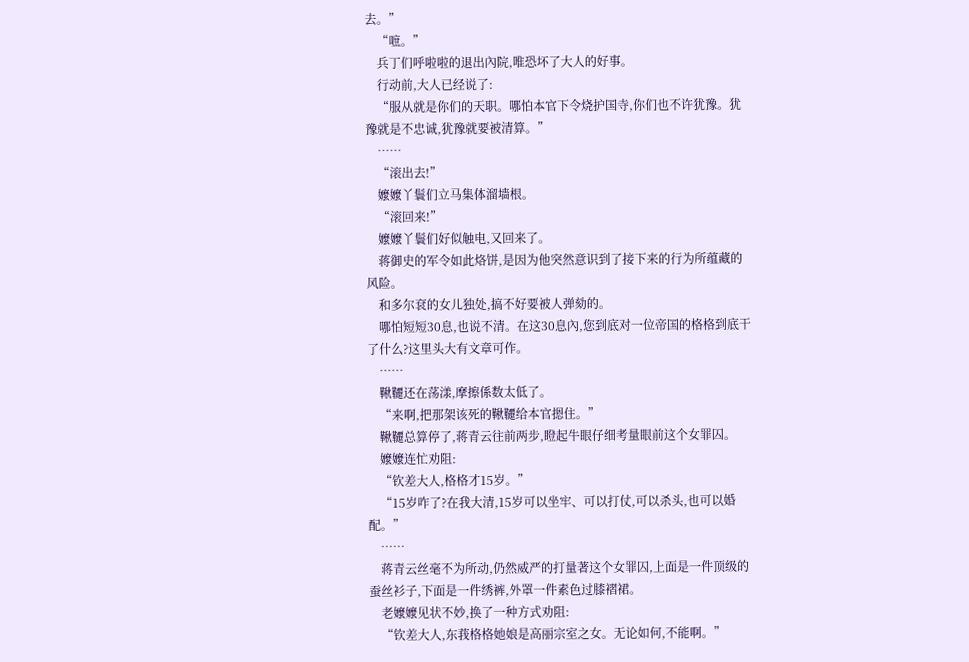去。”
    “嗻。”
    兵丁们呼啦啦的退出內院,唯恐坏了大人的好事。
    行动前,大人已经说了:
    “服从就是你们的天职。哪怕本官下令烧护国寺,你们也不许犹豫。犹豫就是不忠诚,犹豫就要被清算。”
    ……
    “滚出去!”
    嬤嬤丫鬟们立马集体溜墙根。
    “滚回来!”
    嬤嬤丫鬟们好似触电,又回来了。
    蒋御史的军令如此烙饼,是因为他突然意识到了接下来的行为所蕴藏的风险。
    和多尔袞的女儿独处,搞不好要被人弹劾的。
    哪怕短短30息,也说不清。在这30息內,您到底对一位帝国的格格到底干了什么?这里头大有文章可作。
    ……
    鞦韆还在荡漾,摩擦係数太低了。
    “来啊,把那架该死的鞦韆给本官摁住。”
    鞦韆总算停了,蒋青云往前两步,瞪起牛眼仔细考量眼前这个女罪囚。
    嬤嬤连忙劝阻:
    “钦差大人,格格才15岁。”
    “15岁咋了?在我大清,15岁可以坐牢、可以打仗,可以杀头,也可以婚配。”
    ……
    蒋青云丝毫不为所动,仍然威严的打量著这个女罪囚,上面是一件顶级的蚕丝衫子,下面是一件绣裤,外罩一件素色过膝褶裙。
    老嬤嬤见状不妙,换了一种方式劝阻:
    “钦差大人,东莪格格她娘是高丽宗室之女。无论如何,不能啊。”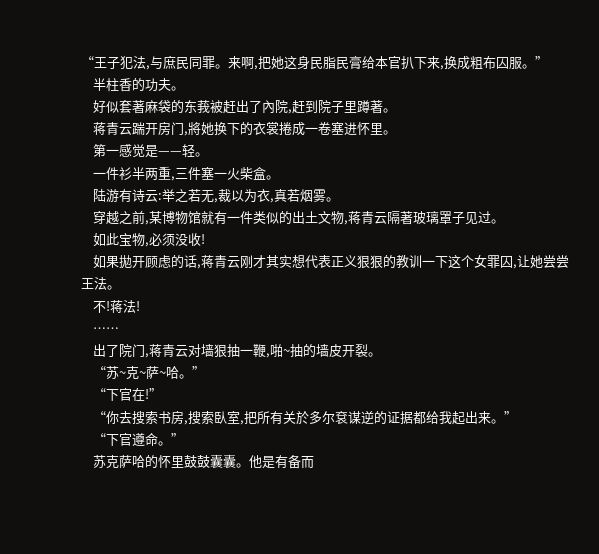“王子犯法,与庶民同罪。来啊,把她这身民脂民膏给本官扒下来,换成粗布囚服。”
    半柱香的功夫。
    好似套著麻袋的东莪被赶出了內院,赶到院子里蹲著。
    蒋青云踹开房门,將她换下的衣裳捲成一卷塞进怀里。
    第一感觉是——轻。
    一件衫半两重,三件塞一火柴盒。
    陆游有诗云:举之若无,裁以为衣,真若烟雾。
    穿越之前,某博物馆就有一件类似的出土文物,蒋青云隔著玻璃罩子见过。
    如此宝物,必须没收!
    如果拋开顾虑的话,蒋青云刚才其实想代表正义狠狠的教训一下这个女罪囚,让她尝尝王法。
    不!蒋法!
    ……
    出了院门,蒋青云对墙狠抽一鞭,啪~抽的墙皮开裂。
    “苏~克~萨~哈。”
    “下官在!”
    “你去搜索书房,搜索臥室,把所有关於多尔袞谋逆的证据都给我起出来。”
    “下官遵命。”
    苏克萨哈的怀里鼓鼓囊囊。他是有备而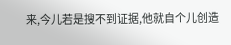来,今儿若是搜不到证据,他就自个儿创造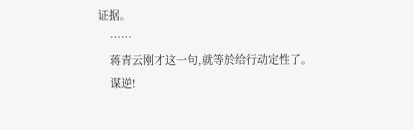证据。
    ……
    蒋青云刚才这一句,就等於给行动定性了。
    谋逆!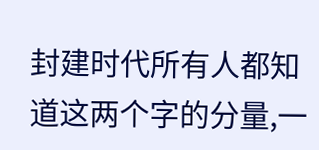封建时代所有人都知道这两个字的分量,一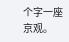个字一座京观。